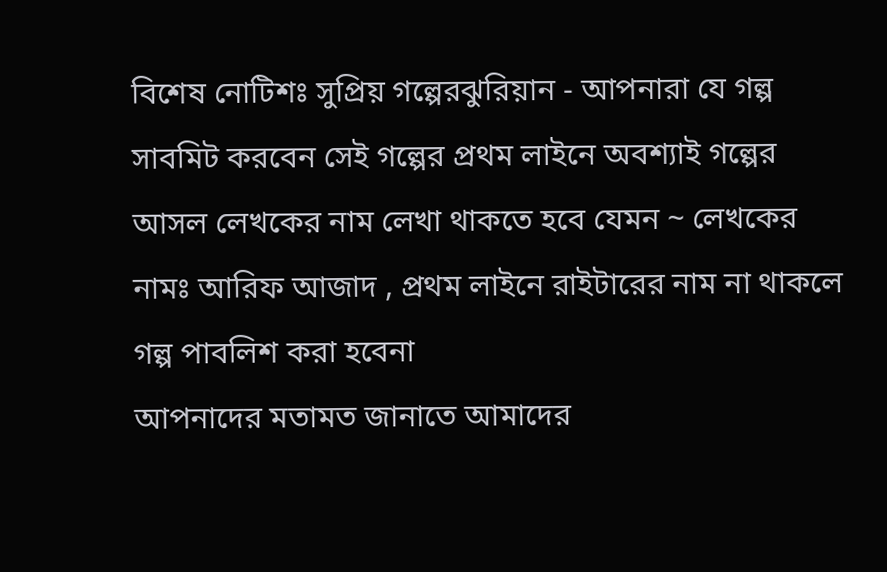বিশেষ নোটিশঃ সুপ্রিয় গল্পেরঝুরিয়ান - আপনারা যে গল্প সাবমিট করবেন সেই গল্পের প্রথম লাইনে অবশ্যাই গল্পের আসল লেখকের নাম লেখা থাকতে হবে যেমন ~ লেখকের নামঃ আরিফ আজাদ , প্রথম লাইনে রাইটারের নাম না থাকলে গল্প পাবলিশ করা হবেনা
আপনাদের মতামত জানাতে আমাদের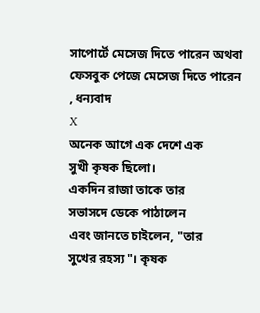সাপোর্টে মেসেজ দিতে পারেন অথবা ফেসবুক পেজে মেসেজ দিতে পারেন , ধন্যবাদ
X
অনেক আগে এক দেশে এক
সুখী কৃষক ছিলো।
একদিন রাজা তাকে তার
সভাসদে ডেকে পাঠালেন
এবং জানতে চাইলেন, "তার
সুখের রহস্য"। কৃষক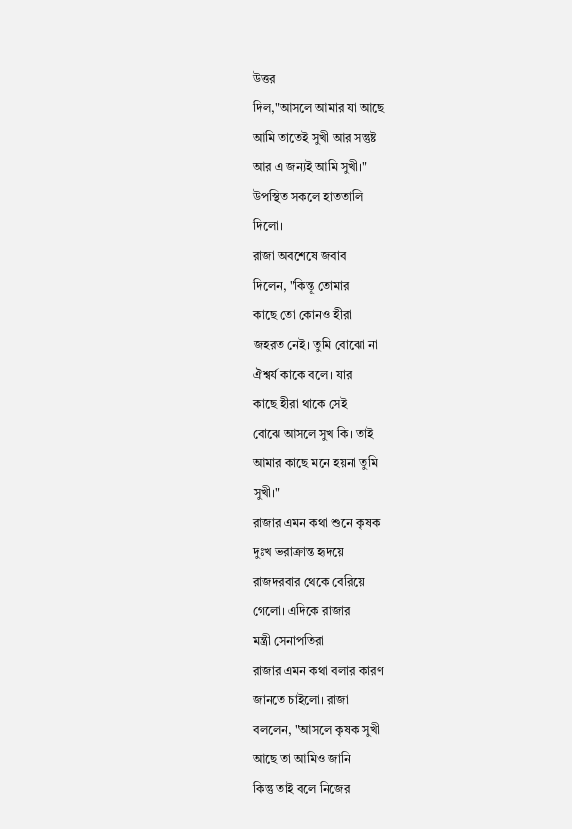উত্তর
দিল,"আসলে আমার যা আছে
আমি তাতেই সুখী আর সন্তুষ্ট
আর এ জন্যই আমি সুখী।"
উপস্থিত সকলে হাততালি
দিলো।
রাজা অবশেষে জবাব
দিলেন, "কিন্তূ তোমার
কাছে তো কোনও হীরা
জহরত নেই। তুমি বোঝো না
ঐশ্বর্য কাকে বলে। যার
কাছে হীরা থাকে সেই
বোঝে আসলে সুখ কি। তাই
আমার কাছে মনে হয়না তুমি
সুখী।"
রাজার এমন কথা শুনে কৃষক
দুঃখ ভরাক্রান্ত হৃদয়ে
রাজদরবার থেকে বেরিয়ে
গেলো। এদিকে রাজার
মন্ত্রী সেনাপতিরা
রাজার এমন কথা বলার কারণ
জানতে চাইলো। রাজা
বললেন, "আসলে কৃষক সুখী
আছে তা আমিও জানি
কিন্তু তাই বলে নিজের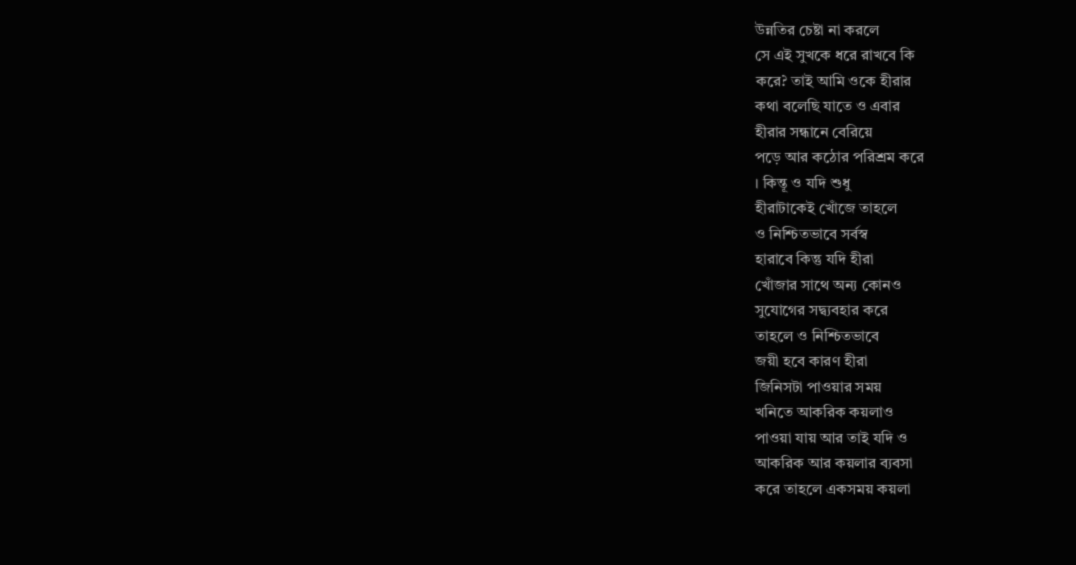উন্নতির চেষ্টা না করলে
সে এই সুখকে ধরে রাখবে কি
করে? তাই আমি ওকে হীরার
কথা বলেছি যাতে ও এবার
হীরার সন্ধানে বেরিয়ে
পড়ে আর কঠোর পরিশ্রম করে
। কিন্তূ ও যদি শুধু
হীরাটাকেই খোঁজে তাহলে
ও নিশ্চিতভাবে সর্বস্ব
হারাবে কিন্তু যদি হীরা
খোঁজার সাথে অন্য কোনও
সুযোগের সদ্ব্যবহার করে
তাহলে ও নিশ্চিতভাবে
জয়ী হবে কারণ হীরা
জিনিসটা পাওয়ার সময়
খনিতে আকরিক কয়লাও
পাওয়া যায় আর তাই যদি ও
আকরিক আর কয়লার ব্যবসা
করে তাহলে একসময় কয়লা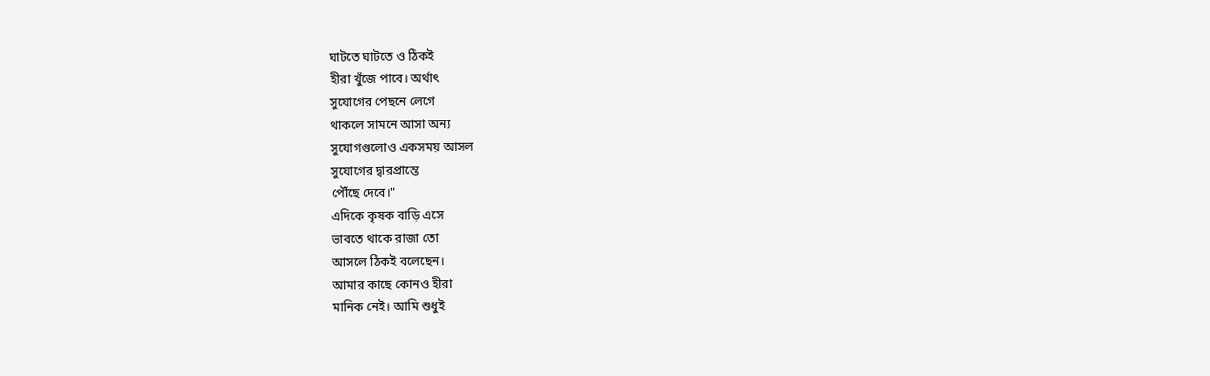ঘাটতে ঘাটতে ও ঠিকই
হীরা খুঁজে পাবে। অর্থাৎ
সুযোগের পেছনে লেগে
থাকলে সামনে আসা অন্য
সুযোগগুলোও একসময় আসল
সুযোগের দ্বারপ্রান্তে
পৌঁছে দেবে।"
এদিকে কৃষক বাড়ি এসে
ভাবতে থাকে রাজা তো
আসলে ঠিকই বলেছেন।
আমার কাছে কোনও হীরা
মানিক নেই। আমি শুধুই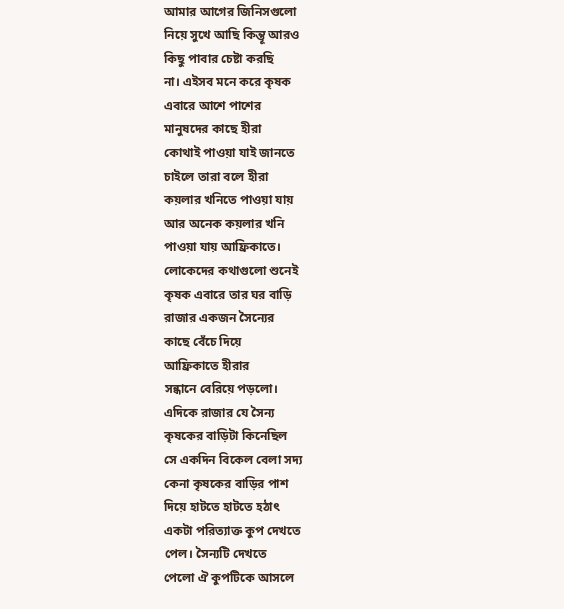আমার আগের জিনিসগুলো
নিয়ে সুখে আছি কিন্তূ আরও
কিছু পাবার চেষ্টা করছি
না। এইসব মনে করে কৃষক
এবারে আশে পাশের
মানুষদের কাছে হীরা
কোথাই পাওয়া যাই জানতে
চাইলে তারা বলে হীরা
কয়লার খনিতে পাওয়া যায়
আর অনেক কয়লার খনি
পাওয়া যায় আফ্রিকাতে।
লোকেদের কথাগুলো শুনেই
কৃষক এবারে তার ঘর বাড়ি
রাজার একজন সৈন্যের
কাছে বেঁচে দিয়ে
আফ্রিকাতে হীরার
সন্ধানে বেরিয়ে পড়লো।
এদিকে রাজার যে সৈন্য
কৃষকের বাড়িটা কিনেছিল
সে একদিন বিকেল বেলা সদ্য
কেনা কৃষকের বাড়ির পাশ
দিয়ে হাটতে হাটতে হঠাৎ
একটা পরিত্যাক্ত কুপ দেখতে
পেল। সৈন্যটি দেখতে
পেলো ঐ কুপটিকে আসলে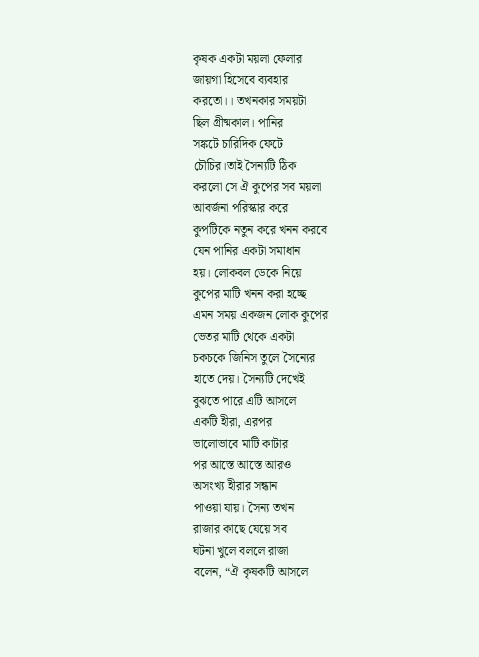কৃষক একটা ময়লা ফেলার
জায়গা হিসেবে ব্যবহার
করতো।। তখনকার সময়টা
ছিল গ্রীষ্মকাল। পানির
সঙ্কটে চারিদিক ফেটে
চৌচির।তাই সৈন্যটি ঠিক
করলো সে ঐ কুপের সব ময়লা
আবর্জনা পরিস্কার করে
কুপটিকে নতুন করে খনন করবে
যেন পানির একটা সমাধান
হয়। লোকবল ডেকে নিয়ে
কুপের মাটি খনন করা হচ্ছে
এমন সময় একজন লোক কুপের
ভেতর মাটি থেকে একটা
চকচকে জিনিস তুলে সৈন্যের
হাতে দেয়। সৈন্যটি দেখেই
বুঝতে পারে এটি আসলে
একটি হীরা, এরপর
ভালোভাবে মাটি কাটার
পর আস্তে আস্তে আরও
অসংখ্য হীরার সন্ধান
পাওয়া যায়। সৈন্য তখন
রাজার কাছে যেয়ে সব
ঘটনা খুলে বললে রাজা
বলেন, “ঐ কৃষকটি আসলে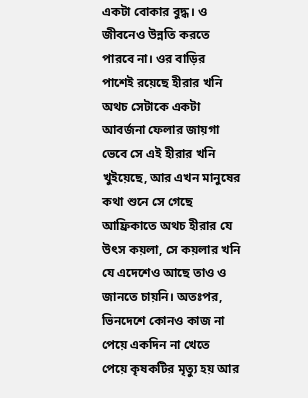একটা বোকার বুদ্ধ। ও
জীবনেও উন্নতি করতে
পারবে না। ওর বাড়ির
পাশেই রয়েছে হীরার খনি
অথচ সেটাকে একটা
আবর্জনা ফেলার জায়গা
ভেবে সে এই হীরার খনি
খুইয়েছে, আর এখন মানুষের
কথা শুনে সে গেছে
আফ্রিকাতে অথচ হীরার যে
উৎস কয়লা, সে কয়লার খনি
যে এদেশেও আছে তাও ও
জানতে চায়নি। অতঃপর,
ভিনদেশে কোনও কাজ না
পেয়ে একদিন না খেতে
পেয়ে কৃষকটির মৃত্যু হয় আর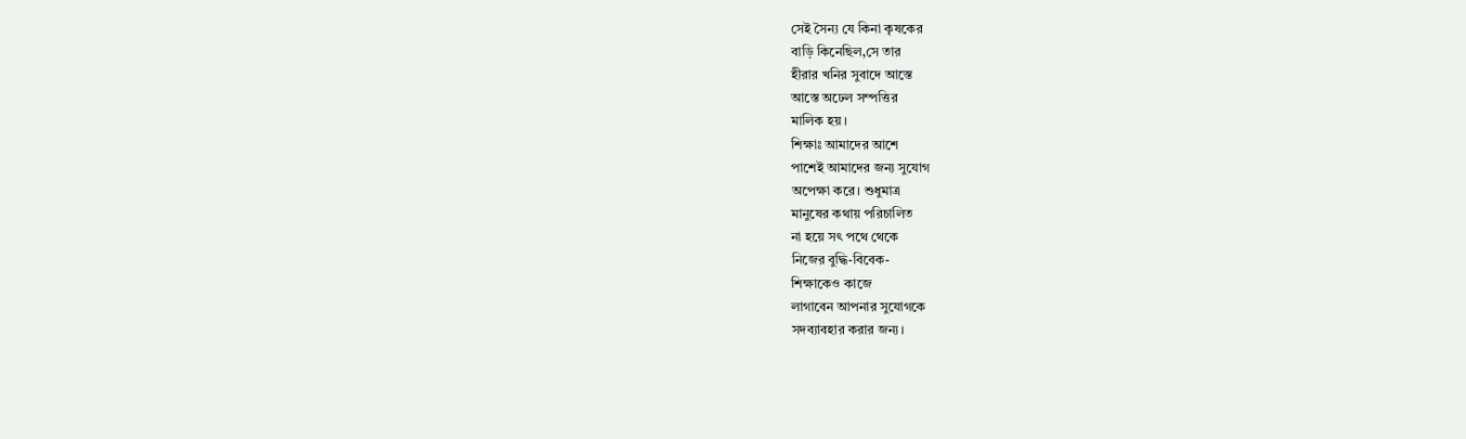সেই সৈন্য যে কিনা কৃষকের
বাড়ি কিনেছিল,সে তার
হীরার খনির সুবাদে আস্তে
আস্তে অঢেল সম্পত্তির
মালিক হয়।
শিক্ষাঃ আমাদের আশে
পাশেই আমাদের জন্য সুযোগ
অপেক্ষা করে। শুধুমাত্র
মানুষের কথায় পরিচালিত
না হয়ে সৎ পথে থেকে
নিজের বুদ্ধি-বিবেক-
শিক্ষাকেও কাজে
লাগাবেন আপনার সুযোগকে
সদব্যাবহার করার জন্য।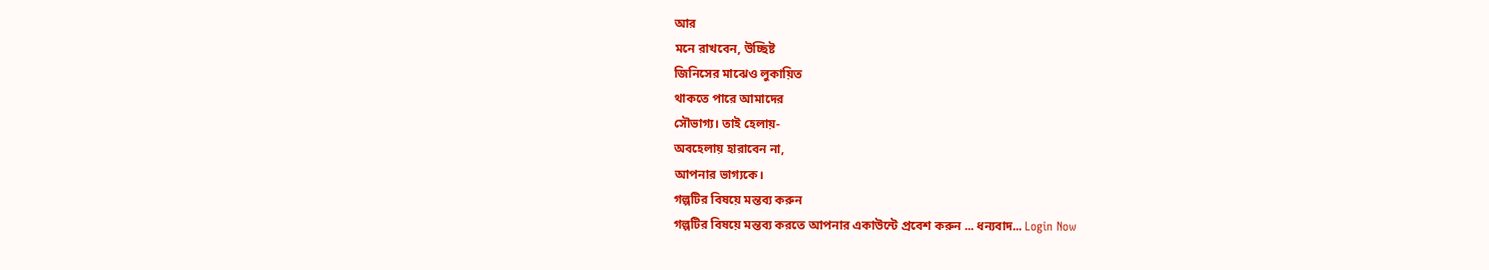আর
মনে রাখবেন, উচ্ছিষ্ট
জিনিসের মাঝেও লুকায়িত
থাকতে পারে আমাদের
সৌভাগ্য। তাই হেলায়-
অবহেলায় হারাবেন না,
আপনার ভাগ্যকে।
গল্পটির বিষয়ে মন্তব্য করুন
গল্পটির বিষয়ে মন্তব্য করতে আপনার একাউন্টে প্রবেশ করুন ... ধন্যবাদ... Login Now